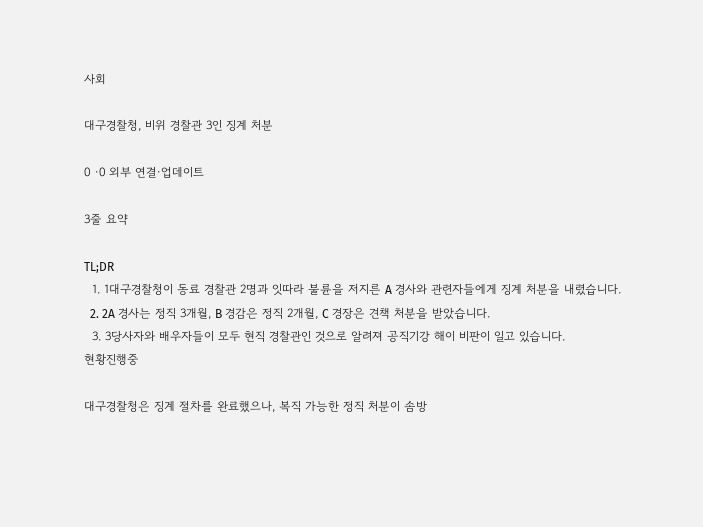사회

대구경찰청, 비위 경찰관 3인 징계 처분

0 ·0 외부 연결·업데이트

3줄 요약

TL;DR
  1. 1대구경찰청이 동료 경찰관 2명과 잇따라 불륜을 저지른 A 경사와 관련자들에게 징계 처분을 내렸습니다.
  2. 2A 경사는 정직 3개월, B 경감은 정직 2개월, C 경장은 견책 처분을 받았습니다.
  3. 3당사자와 배우자들이 모두 현직 경찰관인 것으로 알려져 공직기강 해이 비판이 일고 있습니다.
현황진행중

대구경찰청은 징계 절차를 완료했으나, 복직 가능한 정직 처분이 솜방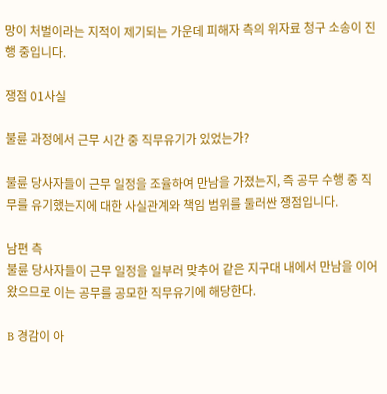망이 처벌이라는 지적이 제기되는 가운데 피해자 측의 위자료 청구 소송이 진행 중입니다.

쟁점 01사실

불륜 과정에서 근무 시간 중 직무유기가 있었는가?

불륜 당사자들이 근무 일정을 조율하여 만남을 가졌는지, 즉 공무 수행 중 직무를 유기했는지에 대한 사실관계와 책임 범위를 둘러싼 쟁점입니다.

남편 측
불륜 당사자들이 근무 일정을 일부러 맞추어 같은 지구대 내에서 만남을 이어왔으므로 이는 공무를 공모한 직무유기에 해당한다.

B 경감이 아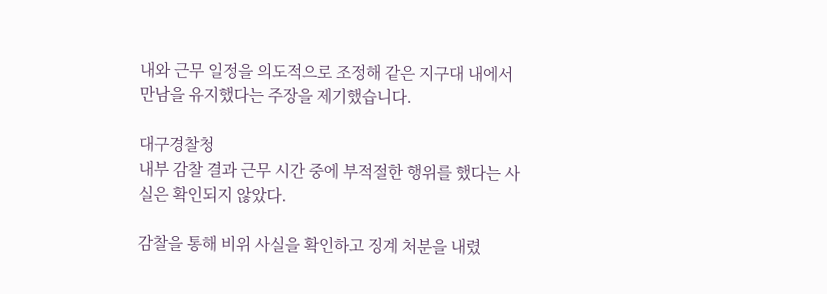내와 근무 일정을 의도적으로 조정해 같은 지구대 내에서 만남을 유지했다는 주장을 제기했습니다.

대구경찰청
내부 감찰 결과 근무 시간 중에 부적절한 행위를 했다는 사실은 확인되지 않았다.

감찰을 통해 비위 사실을 확인하고 징계 처분을 내렸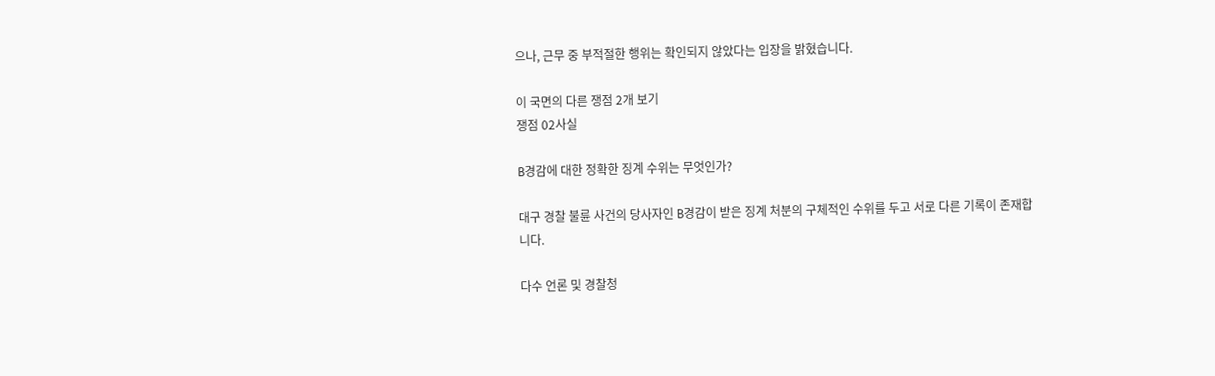으나, 근무 중 부적절한 행위는 확인되지 않았다는 입장을 밝혔습니다.

이 국면의 다른 쟁점 2개 보기
쟁점 02사실

B경감에 대한 정확한 징계 수위는 무엇인가?

대구 경찰 불륜 사건의 당사자인 B경감이 받은 징계 처분의 구체적인 수위를 두고 서로 다른 기록이 존재합니다.

다수 언론 및 경찰청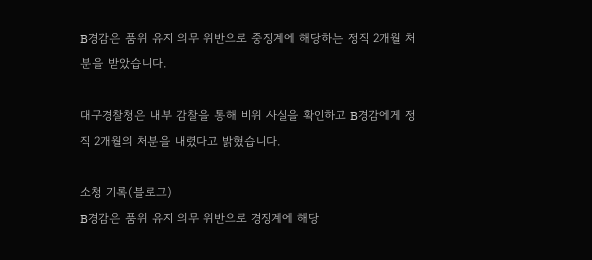B경감은 품위 유지 의무 위반으로 중징계에 해당하는 정직 2개월 처분을 받았습니다.

대구경찰청은 내부 감찰을 통해 비위 사실을 확인하고 B경감에게 정직 2개월의 처분을 내렸다고 밝혔습니다.

소청 기록(블로그)
B경감은 품위 유지 의무 위반으로 경징계에 해당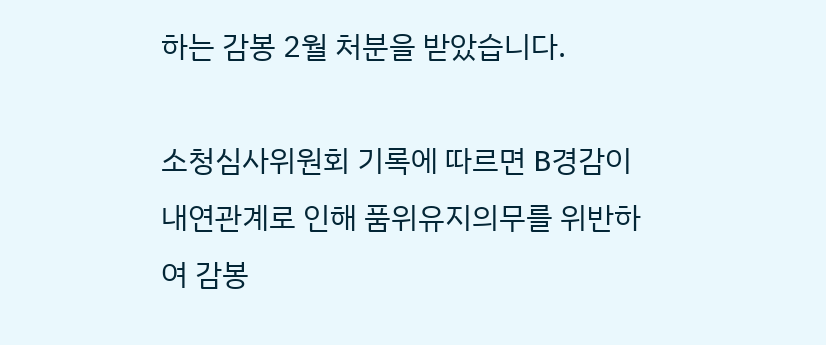하는 감봉 2월 처분을 받았습니다.

소청심사위원회 기록에 따르면 B경감이 내연관계로 인해 품위유지의무를 위반하여 감봉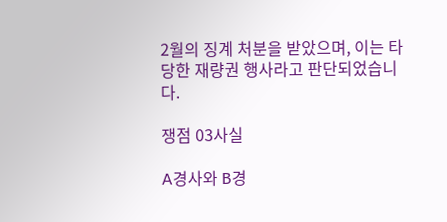2월의 징계 처분을 받았으며, 이는 타당한 재량권 행사라고 판단되었습니다.

쟁점 03사실

A경사와 B경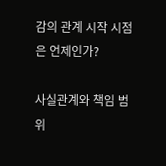감의 관계 시작 시점은 언제인가?

사실관계와 책임 범위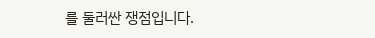를 둘러싼 쟁점입니다.